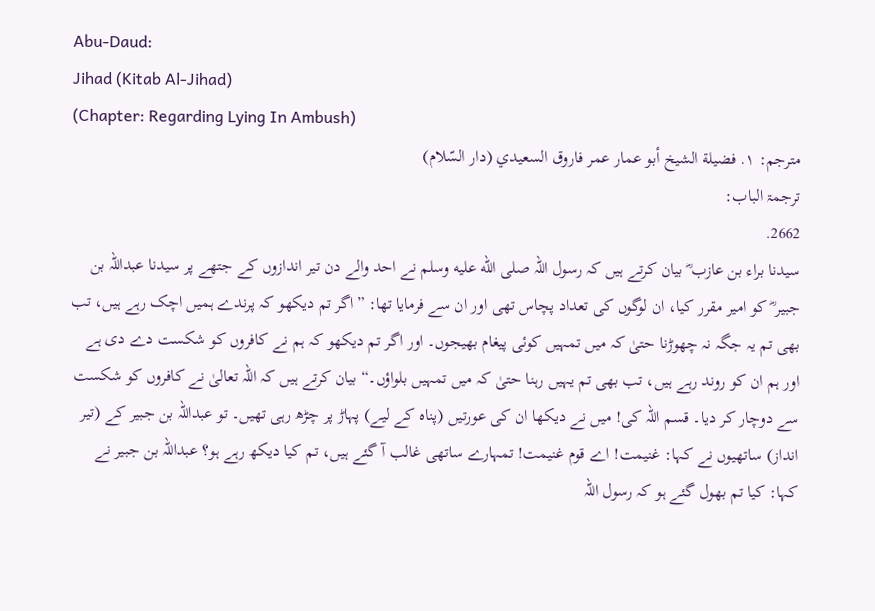Abu-Daud:
Jihad (Kitab Al-Jihad)
(Chapter: Regarding Lying In Ambush)
مترجم: ١. فضيلة الشيخ أبو عمار عمر فاروق السعيدي (دار السّلام)
ترجمۃ الباب:
2662.
سیدنا براء بن عازب ؓ بیان کرتے ہیں کہ رسول اللہ صلى الله عليه وسلم نے احد والے دن تیر اندازوں کے جتھے پر سیدنا عبداللہ بن جبیر ؓ کو امیر مقرر کیا، ان لوگوں کی تعداد پچاس تھی اور ان سے فرمایا تھا: ”اگر تم دیکھو کہ پرندے ہمیں اچک رہے ہیں، تب بھی تم یہ جگہ نہ چھوڑنا حتیٰ کہ میں تمہیں کوئی پیغام بھیجوں۔ اور اگر تم دیکھو کہ ہم نے کافروں کو شکست دے دی ہے اور ہم ان کو روند رہے ہیں، تب بھی تم یہیں رہنا حتیٰ کہ میں تمہیں بلواؤں۔“ بیان کرتے ہیں کہ اللہ تعالیٰ نے کافروں کو شکست سے دوچار کر دیا۔ قسم اللہ کی! میں نے دیکھا ان کی عورتیں (پناہ کے لیے) پہاڑ پر چڑھ رہی تھیں۔ تو عبداللہ بن جبیر کے (تیر انداز) ساتھیوں نے کہا: غنیمت! اے قوم غنیمت! تمہارے ساتھی غالب آ گئے ہیں، تم کیا دیکھ رہے ہو؟ عبداللہ بن جبیر نے کہا: کیا تم بھول گئے ہو کہ رسول اللہ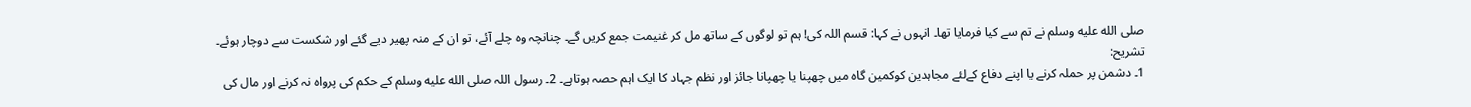صلى الله عليه وسلم نے تم سے کیا فرمایا تھا۔ انہوں نے کہا: قسم اللہ کی! ہم تو لوگوں کے ساتھ مل کر غنیمت جمع کریں گے۔ چنانچہ وہ چلے آئے، تو ان کے منہ پھیر دیے گئے اور شکست سے دوچار ہوئے۔
تشریح:
1۔ دشمن پر حملہ کرنے یا اپنے دفاع کےلئے مجاہدین کوکمین گاہ میں چھپنا یا چھپانا جائز اور نظم جہاد کا ایک اہم حصہ ہوتاہے۔ 2۔ رسول اللہ صلى الله عليه وسلم کے حکم کی پرواہ نہ کرنے اور مال کی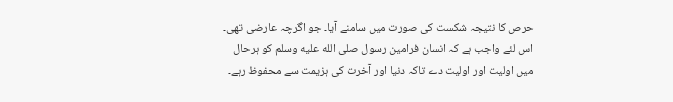حرص کا نتیجہ شکست کی صورت میں سامنے آیا۔ جو اگرچہ عارضی تھی۔ اس لئے واجب ہے کہ انسان فرامین رسول صلى الله عليه وسلم کو ہرحال میں اولیت اور اولیت دے تاکہ دنیا اور آخرت کی ہزیمت سے محفوظ رہے۔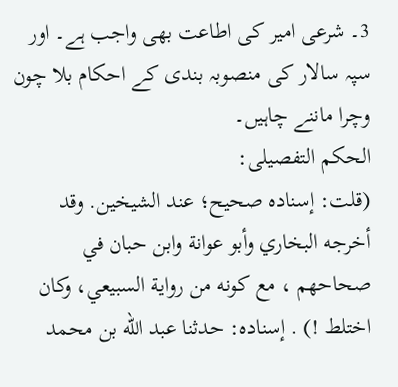3۔ شرعی امیر کی اطاعت بھی واجب ہے۔ اور سپہ سالار کی منصوبہ بندی کے احکام بلا چون وچرا ماننے چاہیں۔
الحکم التفصیلی:
(قلت: إسناده صحيح؛ عند الشيخين. وقد أخرجه البخاري وأبو عوانة وابن حبان في صحاحهم ، مع كونه من رواية السبيعي، وكان اختلط !) . إسناده: حدثنا عبد الله بن محمد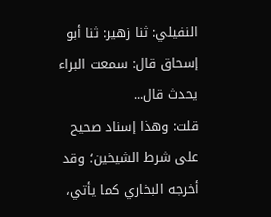النفيلي: ثنا زهير: ثنا أبو إسحاق قال: سمعت البراء يحدث قال...
قلت: وهذا إسناد صحيح على شرط الشيخين؛ وقد أخرجه البخاري كما يأتي،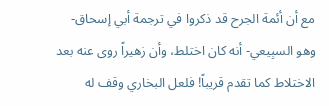مع أن أئمة الجرح قد ذكروا في ترجمة أبي إسحاق- وهو السبِيعي- أنه كان اختلط، وأن زهيراً روى عنه بعد الاختلاط كما تقدم قريباً! فلعل البخاري وقف له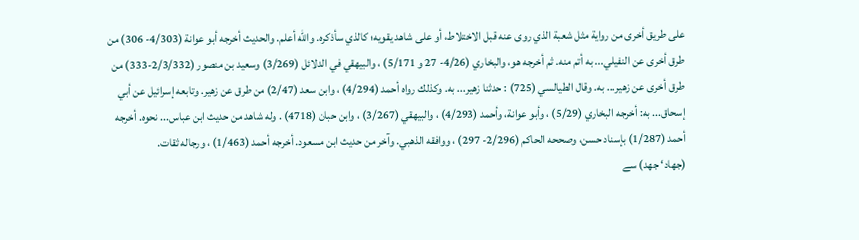على طريق أخرى من رواية مثل شعبة الذي روى عنه قبل الاختلاط، أو على شاهد يقويه؛ كالذي سأذكره. والله أعلم. والحديث أخرجه أبو عوانة (4/303- 306) من طرق أخرى عن النفيلي... به أتم منه. ثم أخرجه هو، والبخاري (4/26- 27 و 5/171) ، والبيهقي في الدلائل (3/269) وسعيد بن منصور (2/3/332-333) من طرق أخرى عن زهير... به. وقال الطيالسي (725) : حدثنا زهير... به. وكذلك رواه أحمد (4/294) ، وابن سعد (2/47) من طرق عن زهير. وتابعه إسرائيل عن أبي إسحاق... به: أخرجه البخاري (5/29) ، وأبو عوانة، وأحمد (4/293) ، والبيهقي (3/267) ، وابن حبان (4718) . وله شاهد من حديث ابن عباس... نحوه. أخرجه أحمد (1/287) بإسناد حسن، وصححه الحاكم (2/296- 297) ، ووافقه الذهبي. وآخر من حديث ابن مسعود. أخرجه أحمد (1/463) ، ورجاله ثقات.
(جهاد‘ جهد) سے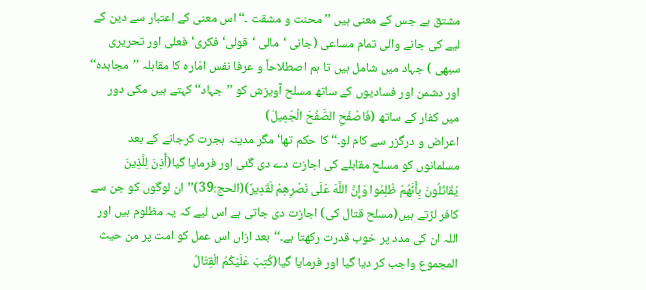مشتق ہے جس کے معنی ہیں ’’ محنت و مشقت ۔‘‘ اس معنی کے اعتبار سے دین کے لیے کی جانے والی تمام مساعی (جانی ‘مالی ‘قولی‘فکری‘فعلی اور تحریری سبھی ) جہاد میں شامل ہیں تا ہم اصطلاحاً و عرفا نفس امّارہ کا مقابلہ ’’مجاہدہ‘‘ اور دشمن اور فسادیوں کے ساتھ مسلح آویزش کو ’’جہاد‘‘ کہتے ہیں مکی دور میں کفار کے ساتھ (فَاصْفَحِ الصَّفْحَ الْجَمِيلَ)
اعراض و درگزر سے کام لو۔‘‘کا حکم تھا‘ مگر مدینہ ہجرت کرجانے کے بعد مسلمانوں کو مسلح مقابلے کی اجازت دے دی گئی اور فرمایا گیا(أُذِنَ لِلَّذِينَ يُقَاتَلُونَ بِأَنَّهُمْ ظُلِمُوا وَإِنَّ اللَّهَ عَلَى نَصْرِهِمْ لَقَدِيرٌ)(الحج:39)’’ان لوگوں کو جن سے کافر لڑتے ہیں(مسلح قتال کی) اجازت دی جاتی ہے اس لیے کہ یہ مظلوم ہیں اور اللہ ان کی مدد پر خوب قدرت رکھتا ہے۔‘‘بعد ازاں اس عمل کو امت پر من حیث المجموع واجب کر دیا گیا اور فرمایا گیا(كُتِبَ عَلَيْكُمُ الْقِتَالُ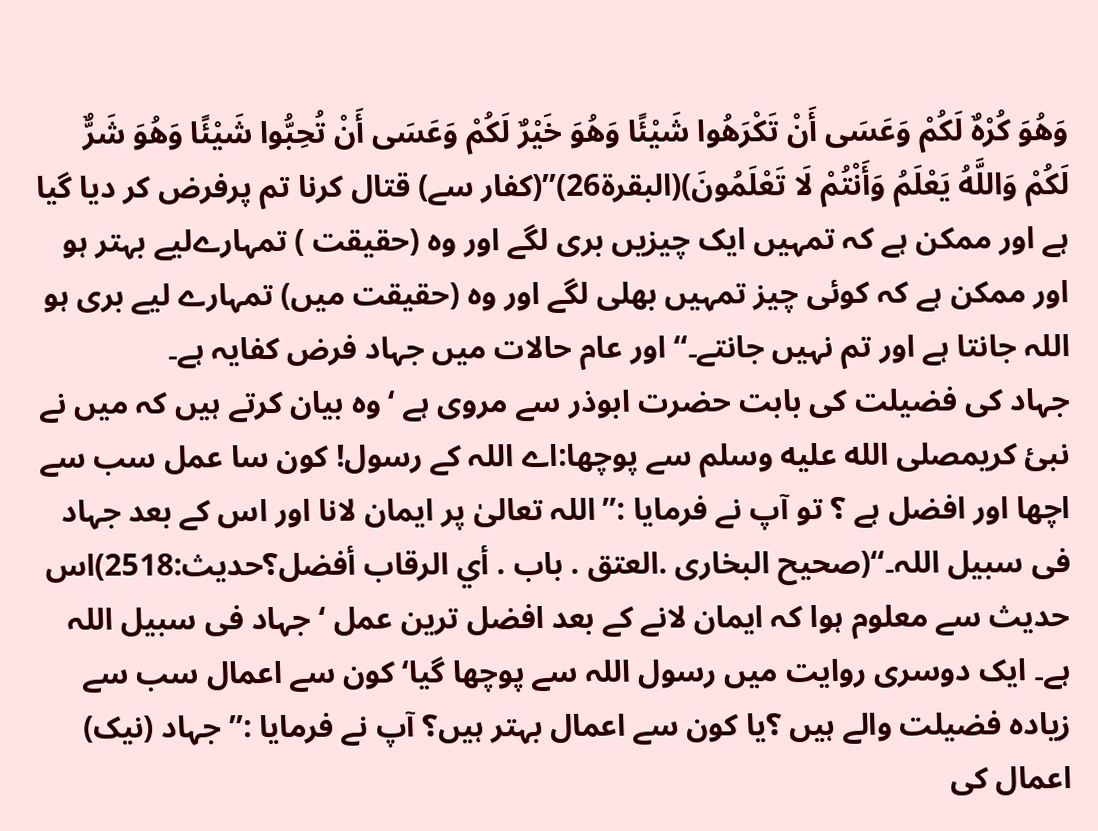وَهُوَ كُرْهٌ لَكُمْ وَعَسَى أَنْ تَكْرَهُوا شَيْئًا وَهُوَ خَيْرٌ لَكُمْ وَعَسَى أَنْ تُحِبُّوا شَيْئًا وَهُوَ شَرٌّ لَكُمْ وَاللَّهُ يَعْلَمُ وَأَنْتُمْ لَا تَعْلَمُونَ)(البقرۃ26)’’(کفار سے) قتال کرنا تم پرفرض کر دیا گیا ہے اور ممکن ہے کہ تمہیں ایک چیزیں بری لگے اور وہ (حقیقت ) تمہارےلیے بہتر ہو اور ممکن ہے کہ کوئی چیز تمہیں بھلی لگے اور وہ (حقیقت میں) تمہارے لیے بری ہو اللہ جانتا ہے اور تم نہیں جانتے۔‘‘ اور عام حالات میں جہاد فرض کفایہ ہے۔
جہاد کی فضیلت کی بابت حضرت ابوذر سے مروی ہے ‘ وہ بیان کرتے ہیں کہ میں نے نبئ کریمصلى الله عليه وسلم سے پوچھا:اے اللہ کے رسول! کون سا عمل سب سے اچھا اور افضل ہے ؟ تو آپ نے فرمایا :’’اللہ تعالیٰ پر ایمان لانا اور اس کے بعد جہاد فی سبیل اللہ۔‘‘(صحيح البخارى .العتق . باب . أي الرقاب أفضل؟حديث:2518)اس حدیث سے معلوم ہوا کہ ایمان لانے کے بعد افضل ترین عمل ‘جہاد فی سبیل اللہ ہے۔ ایک دوسری روایت میں رسول اللہ سے پوچھا گیا‘ کون سے اعمال سب سے زیادہ فضیلت والے ہیں ؟یا کون سے اعمال بہتر ہیں؟ آپ نے فرمایا :’’جہاد (نیک) اعمال کی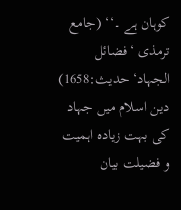کوہان ہے ۔‘‘ (جامع ترمذی ‘فضائل الجہاد‘حدیث:1658) دین اسلام میں جہاد کی بہت زیادہ اہمیت و فضیلت بیان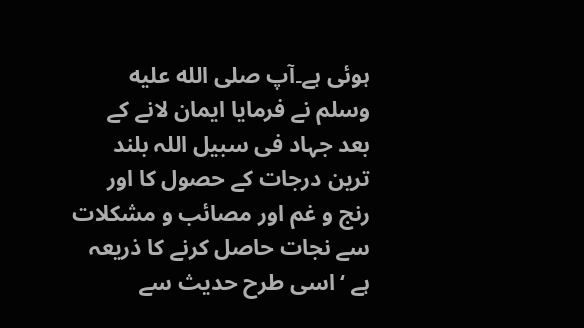ہوئی ہے۔آپ صلى الله عليه وسلم نے فرمایا ایمان لانے کے بعد جہاد فی سبیل اللہ بلند ترین درجات کے حصول کا اور رنج و غم اور مصائب و مشکلات سے نجات حاصل کرنے کا ذریعہ ہے ‘ اسی طرح حدیث سے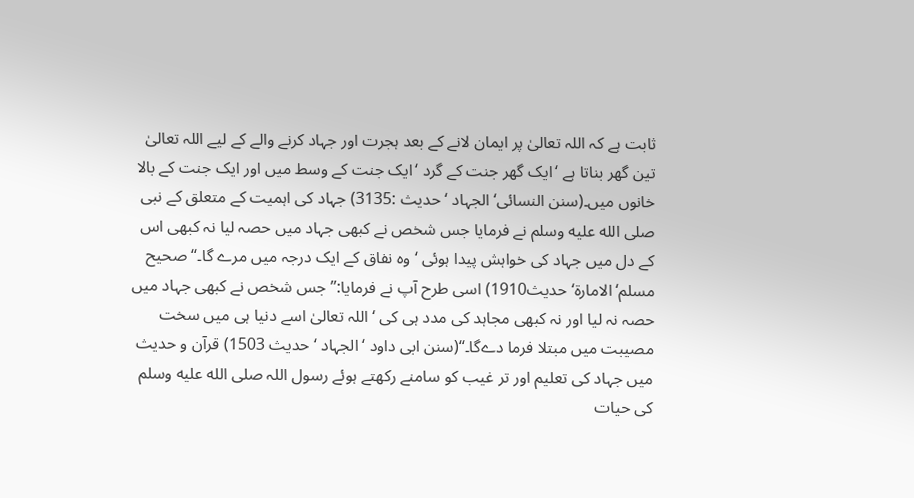ثابت ہے کہ اللہ تعالیٰ پر ایمان لانے کے بعد ہجرت اور جہاد کرنے والے کے لیے اللہ تعالیٰ تین گھر بناتا ہے ‘ایک گھر جنت کے گرد ‘ایک جنت کے وسط میں اور ایک جنت کے بالا خانوں میں۔(سنن النسائی‘ الجہاد ‘ حدیث :3135) جہاد کی اہمیت کے متعلق کے نبی صلى الله عليه وسلم نے فرمایا جس شخص نے کبھی جہاد میں حصہ لیا نہ کبھی اس کے دل میں جہاد کی خواہش پیدا ہوئی ‘وہ نفاق کے ایک درجہ میں مرے گا۔‘‘ صحیح مسلم‘الامارۃ‘ حدیث1910) اسی طرح آپ نے فرمایا:’’ جس شخص نے کبھی جہاد میں حصہ نہ لیا اور نہ کبھی مجاہد کی مدد ہی کی ‘ اللہ تعالیٰ اسے دنیا ہی میں سخت مصیبت میں مبتلا فرما دےگا۔‘‘(سنن ابی داود ‘الجہاد ‘ حدیث 1503) قرآن و حدیث میں جہاد کی تعلیم اور تر غیب کو سامنے رکھتے ہوئے رسول اللہ صلى الله عليه وسلم کی حیات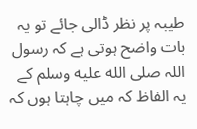طیبہ پر نظر ڈالی جائے تو یہ بات واضح ہوتی ہے کہ رسول اللہ صلى الله عليه وسلم کے یہ الفاظ کہ میں چاہتا ہوں کہ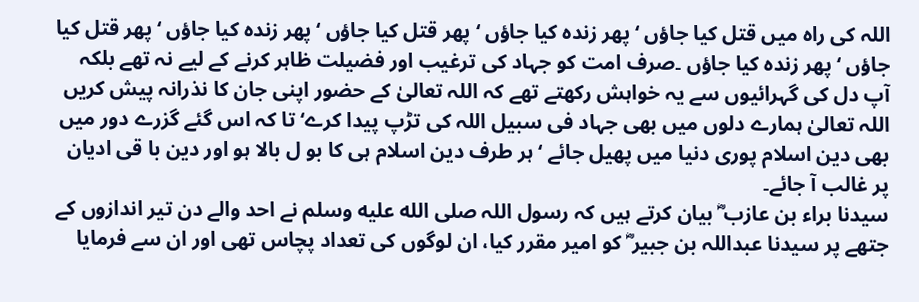اللہ کی راہ میں قتل کیا جاؤں ‘ پھر زندہ کیا جاؤں ‘ پھر قتل کیا جاؤں ‘پھر زندہ کیا جاؤں ‘ پھر قتل کیا جاؤں ‘ پھر زندہ کیا جاؤں ۔صرف امت کو جہاد کی ترغیب اور فضیلت ظاہر کرنے کے لیے نہ تھے بلکہ آپ دل کی گہرائیوں سے یہ خواہش رکھتے تھے کہ اللہ تعالیٰ کے حضور اپنی جان کا نذرانہ پیش کریں اللہ تعالیٰ ہمارے دلوں میں بھی جہاد فی سبیل اللہ کی تڑپ پیدا کرے‘ تا کہ اس گئے گزرے دور میں بھی دین اسلام پوری دنیا میں پھیل جائے ‘ ہر طرف دین اسلام ہی کا بو ل بالا ہو اور دین با قی ادیان پر غالب آ جائے۔
سیدنا براء بن عازب ؓ بیان کرتے ہیں کہ رسول اللہ صلى الله عليه وسلم نے احد والے دن تیر اندازوں کے جتھے پر سیدنا عبداللہ بن جبیر ؓ کو امیر مقرر کیا، ان لوگوں کی تعداد پچاس تھی اور ان سے فرمایا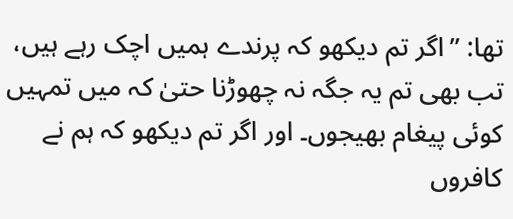تھا: ”اگر تم دیکھو کہ پرندے ہمیں اچک رہے ہیں، تب بھی تم یہ جگہ نہ چھوڑنا حتیٰ کہ میں تمہیں کوئی پیغام بھیجوں۔ اور اگر تم دیکھو کہ ہم نے کافروں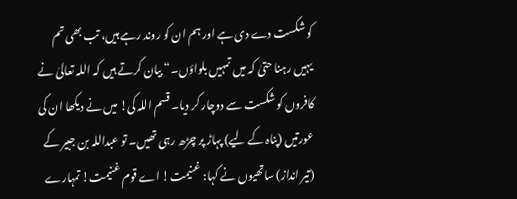کو شکست دے دی ہے اور ہم ان کو روند رہے ہیں، تب بھی تم یہیں رہنا حتیٰ کہ میں تمہیں بلواؤں۔“ بیان کرتے ہیں کہ اللہ تعالیٰ نے کافروں کو شکست سے دوچار کر دیا۔ قسم اللہ کی! میں نے دیکھا ان کی عورتیں (پناہ کے لیے) پہاڑ پر چڑھ رہی تھیں۔ تو عبداللہ بن جبیر کے (تیر انداز) ساتھیوں نے کہا: غنیمت! اے قوم غنیمت! تمہارے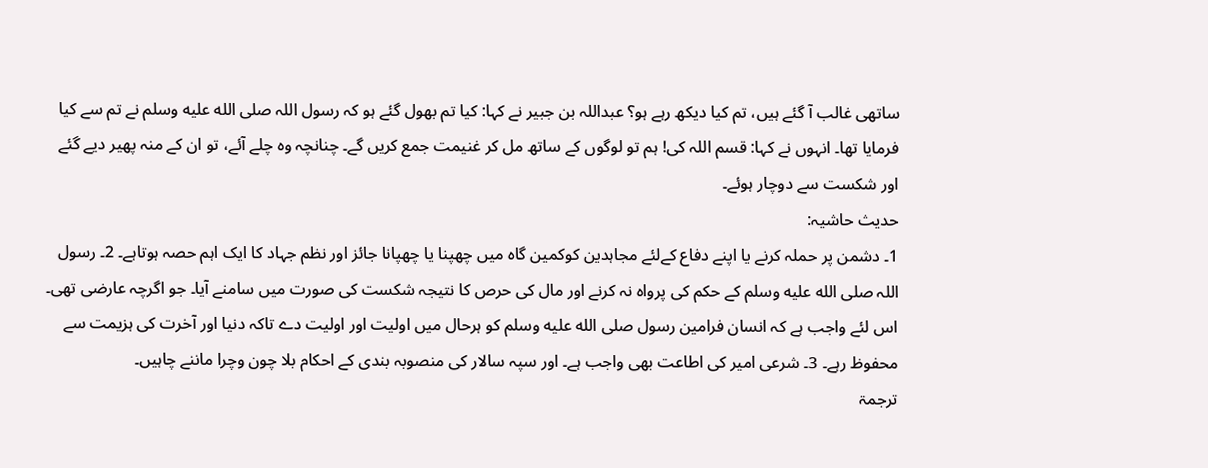ساتھی غالب آ گئے ہیں، تم کیا دیکھ رہے ہو؟ عبداللہ بن جبیر نے کہا: کیا تم بھول گئے ہو کہ رسول اللہ صلى الله عليه وسلم نے تم سے کیا فرمایا تھا۔ انہوں نے کہا: قسم اللہ کی! ہم تو لوگوں کے ساتھ مل کر غنیمت جمع کریں گے۔ چنانچہ وہ چلے آئے، تو ان کے منہ پھیر دیے گئے اور شکست سے دوچار ہوئے۔
حدیث حاشیہ:
1۔ دشمن پر حملہ کرنے یا اپنے دفاع کےلئے مجاہدین کوکمین گاہ میں چھپنا یا چھپانا جائز اور نظم جہاد کا ایک اہم حصہ ہوتاہے۔ 2۔ رسول اللہ صلى الله عليه وسلم کے حکم کی پرواہ نہ کرنے اور مال کی حرص کا نتیجہ شکست کی صورت میں سامنے آیا۔ جو اگرچہ عارضی تھی۔ اس لئے واجب ہے کہ انسان فرامین رسول صلى الله عليه وسلم کو ہرحال میں اولیت اور اولیت دے تاکہ دنیا اور آخرت کی ہزیمت سے محفوظ رہے۔ 3۔ شرعی امیر کی اطاعت بھی واجب ہے۔ اور سپہ سالار کی منصوبہ بندی کے احکام بلا چون وچرا ماننے چاہیں۔
ترجمۃ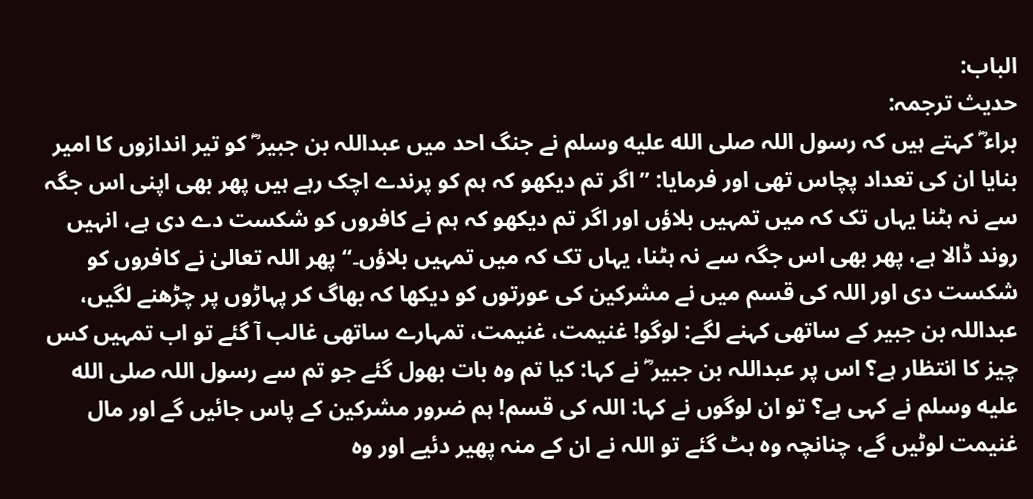الباب:
حدیث ترجمہ:
براء ؓ کہتے ہیں کہ رسول اللہ صلى الله عليه وسلم نے جنگ احد میں عبداللہ بن جبیر ؓ کو تیر اندازوں کا امیر بنایا ان کی تعداد پچاس تھی اور فرمایا: ”اگر تم دیکھو کہ ہم کو پرندے اچک رہے ہیں پھر بھی اپنی اس جگہ سے نہ ہٹنا یہاں تک کہ میں تمہیں بلاؤں اور اگر تم دیکھو کہ ہم نے کافروں کو شکست دے دی ہے، انہیں روند ڈالا ہے، پھر بھی اس جگہ سے نہ ہٹنا، یہاں تک کہ میں تمہیں بلاؤں۔“ پھر اللہ تعالیٰ نے کافروں کو شکست دی اور اللہ کی قسم میں نے مشرکین کی عورتوں کو دیکھا کہ بھاگ کر پہاڑوں پر چڑھنے لگیں، عبداللہ بن جبیر کے ساتھی کہنے لگے: لوگو! غنیمت، غنیمت، تمہارے ساتھی غالب آ گئے تو اب تمہیں کس چیز کا انتظار ہے؟ اس پر عبداللہ بن جبیر ؓ نے کہا: کیا تم وہ بات بھول گئے جو تم سے رسول اللہ صلى الله عليه وسلم نے کہی ہے؟ تو ان لوگوں نے کہا: اللہ کی قسم! ہم ضرور مشرکین کے پاس جائیں گے اور مال غنیمت لوٹیں گے، چنانچہ وہ ہٹ گئے تو اللہ نے ان کے منہ پھیر دئیے اور وہ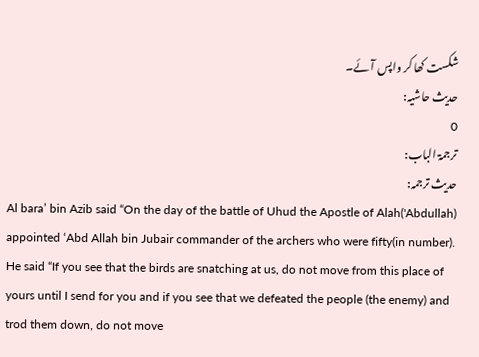شکست کھا کر واپس آئے۔
حدیث حاشیہ:
0
ترجمۃ الباب:
حدیث ترجمہ:
Al bara’ bin Azib said “On the day of the battle of Uhud the Apostle of Alah('Abdullah) appointed ‘Abd Allah bin Jubair commander of the archers who were fifty(in number). He said “If you see that the birds are snatching at us, do not move from this place of yours until I send for you and if you see that we defeated the people (the enemy) and trod them down, do not move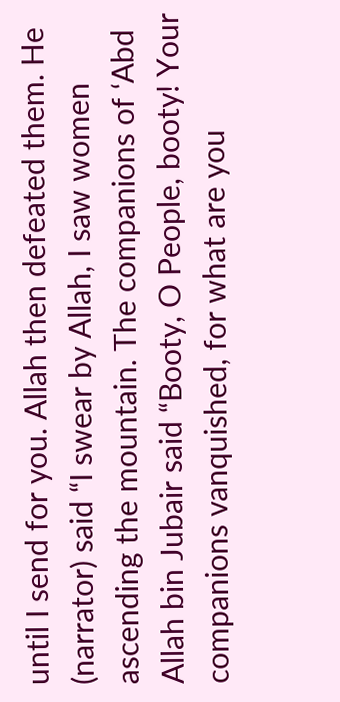until I send for you. Allah then defeated them. He (narrator) said “I swear by Allah, I saw women ascending the mountain. The companions of ‘Abd Allah bin Jubair said “Booty, O People, booty! Your companions vanquished, for what are you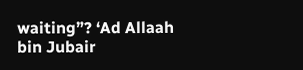waiting”? ‘Ad Allaah bin Jubair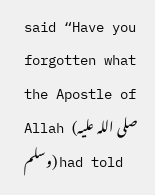said “Have you forgotten what the Apostle of Allah (صلی اللہ علیہ وسلم) had told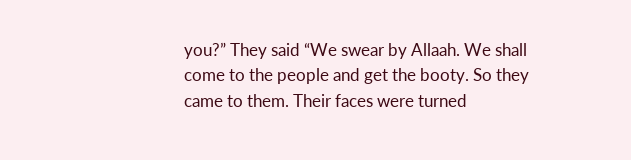you?” They said “We swear by Allaah. We shall come to the people and get the booty. So they came to them. Their faces were turned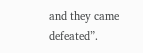and they came defeated”.